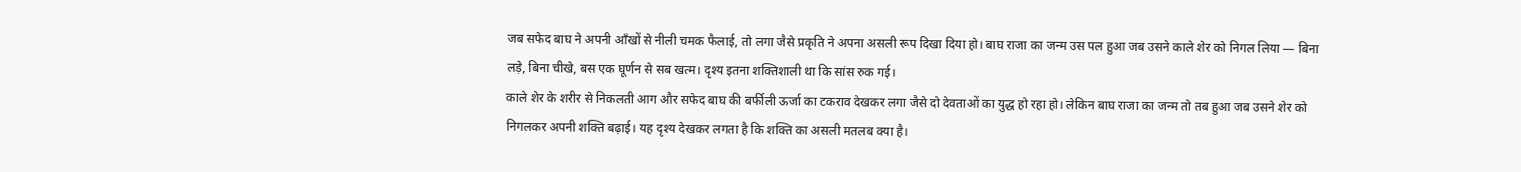जब सफेद बाघ ने अपनी आँखों से नीली चमक फैलाई, तो लगा जैसे प्रकृति ने अपना असली रूप दिखा दिया हो। बाघ राजा का जन्म उस पल हुआ जब उसने काले शेर को निगल लिया — बिना लड़े, बिना चीखे, बस एक घूर्णन से सब खत्म। दृश्य इतना शक्तिशाली था कि सांस रुक गई।
काले शेर के शरीर से निकलती आग और सफेद बाघ की बर्फीली ऊर्जा का टकराव देखकर लगा जैसे दो देवताओं का युद्ध हो रहा हो। लेकिन बाघ राजा का जन्म तो तब हुआ जब उसने शेर को निगलकर अपनी शक्ति बढ़ाई। यह दृश्य देखकर लगता है कि शक्ति का असली मतलब क्या है।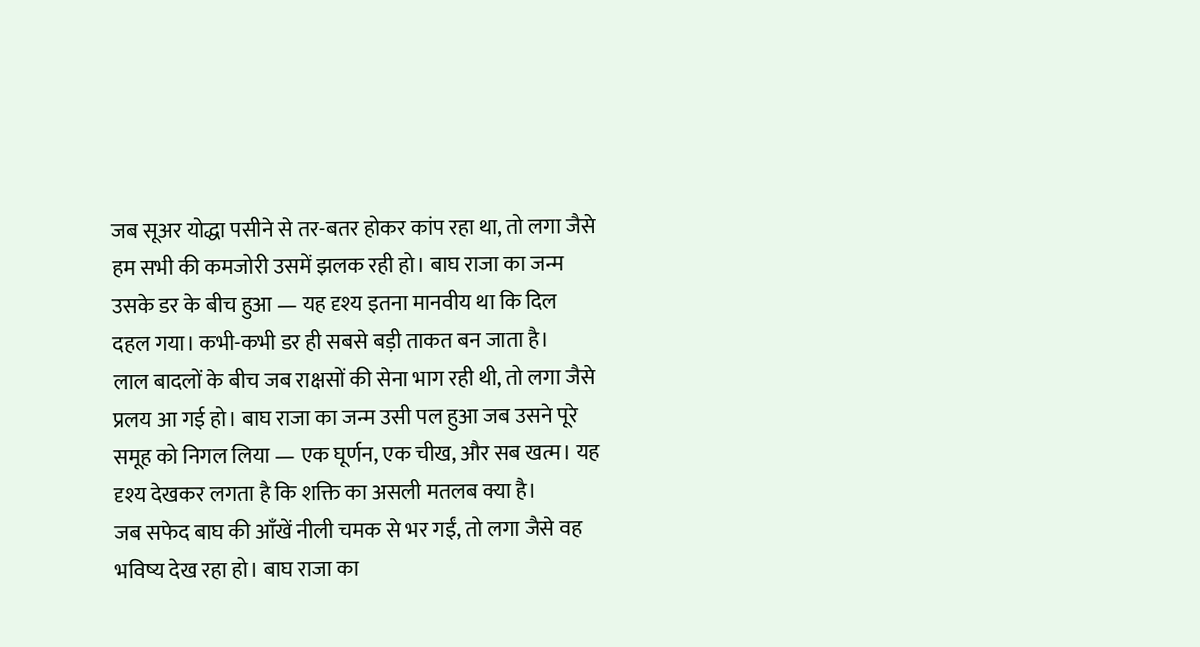जब सूअर योद्धा पसीने से तर-बतर होकर कांप रहा था, तो लगा जैसे हम सभी की कमजोरी उसमें झलक रही हो। बाघ राजा का जन्म उसके डर के बीच हुआ — यह दृश्य इतना मानवीय था कि दिल दहल गया। कभी-कभी डर ही सबसे बड़ी ताकत बन जाता है।
लाल बादलों के बीच जब राक्षसों की सेना भाग रही थी, तो लगा जैसे प्रलय आ गई हो। बाघ राजा का जन्म उसी पल हुआ जब उसने पूरे समूह को निगल लिया — एक घूर्णन, एक चीख, और सब खत्म। यह दृश्य देखकर लगता है कि शक्ति का असली मतलब क्या है।
जब सफेद बाघ की आँखें नीली चमक से भर गईं, तो लगा जैसे वह भविष्य देख रहा हो। बाघ राजा का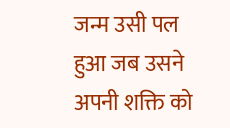जन्म उसी पल हुआ जब उसने अपनी शक्ति को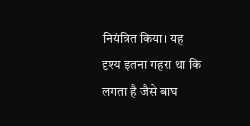नियंत्रित किया। यह दृश्य इतना गहरा था कि लगता है जैसे बाघ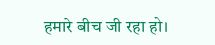हमारे बीच जी रहा हो।